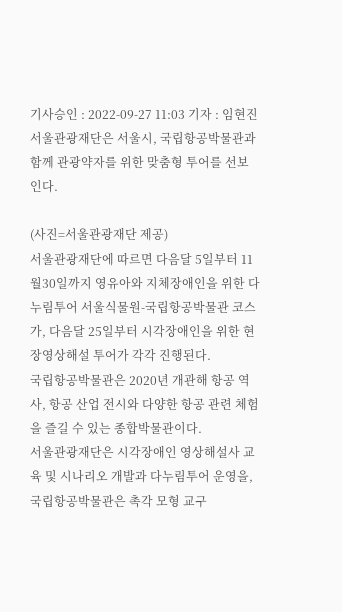기사승인 : 2022-09-27 11:03 기자 : 임현진
서울관광재단은 서울시, 국립항공박물관과 함께 관광약자를 위한 맞춤형 투어를 선보인다.

(사진=서울관광재단 제공)
서울관광재단에 따르면 다음달 5일부터 11월30일까지 영유아와 지체장애인을 위한 다누림투어 서울식물원-국립항공박물관 코스가, 다음달 25일부터 시각장애인을 위한 현장영상해설 투어가 각각 진행된다.
국립항공박물관은 2020년 개관해 항공 역사, 항공 산업 전시와 다양한 항공 관련 체험을 즐길 수 있는 종합박물관이다.
서울관광재단은 시각장애인 영상해설사 교육 및 시나리오 개발과 다누림투어 운영을, 국립항공박물관은 촉각 모형 교구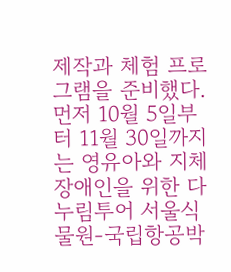제작과 체험 프로그램을 준비했다.
먼저 10월 5일부터 11월 30일까지는 영유아와 지체장애인을 위한 다누림투어 서울식물원-국립항공박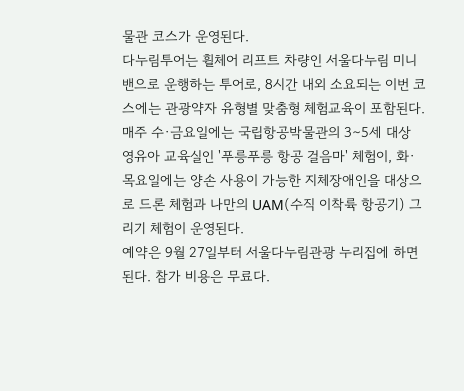물관 코스가 운영된다.
다누림투어는 휠체어 리프트 차량인 서울다누림 미니밴으로 운행하는 투어로, 8시간 내외 소요되는 이번 코스에는 관광약자 유형별 맞춤형 체험교육이 포함된다.
매주 수·금요일에는 국립항공박물관의 3∼5세 대상 영유아 교육실인 '푸릉푸릉 항공 걸음마' 체험이, 화·목요일에는 양손 사용이 가능한 지체장애인을 대상으로 드론 체험과 나만의 UAM(수직 이착륙 항공기) 그리기 체험이 운영된다.
예약은 9월 27일부터 서울다누림관광 누리집에 하면 된다. 참가 비용은 무료다.